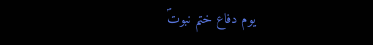یوم دفاع ختم نبوتؐ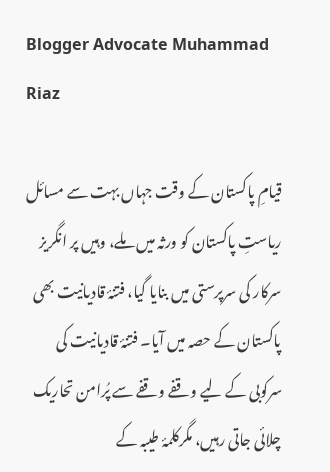Blogger Advocate Muhammad Riaz

قیامِ پاکستان کے وقت جہاں بہت سے مسائل ریاستِ پاکستان کو ورثہ میں ملے، وہیں پر انگریز سرکار کی سرپرستی میں بنایا گیا، فتنۂ قادیانیت بھی پاکستان کے حصہ میں آیا۔ فتنۂ قادیانیت کی سرکوبی کے لیے وقفے وقفے سے پُرامن تحاریک چلائی جاتی رہیں، مگرکلمۂ طیبہ کے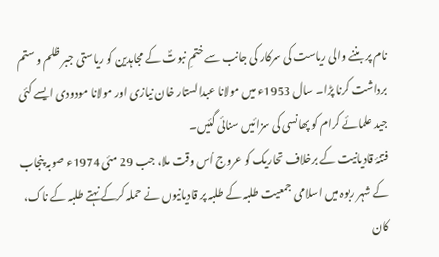نام پر بننے والی ریاست کی سرکار کی جانب سے ختمِ نبوتؐ کے مجاہدین کو ریاستی جبر ظلم و ستم برداشت کرنا پڑا۔ سال 1953ء میں مولانا عبدالستار خان نیازی اور مولانا مودودی ایسے کئی جید علمائے کرام کو پھانسی کی سزائیں سنائی گئیں۔
فتنۂ قادیانیت کے برخلاف تحاریک کو عروج اُس وقت ملا، جب 29 مئی 1974ء صوبہ پنجاب کے شہر ربوہ میں اسلامی جمعیت طلبہ کے طلبہ پر قادیانیوں نے حملہ کرکے نہتے طلبہ کے ناک، کان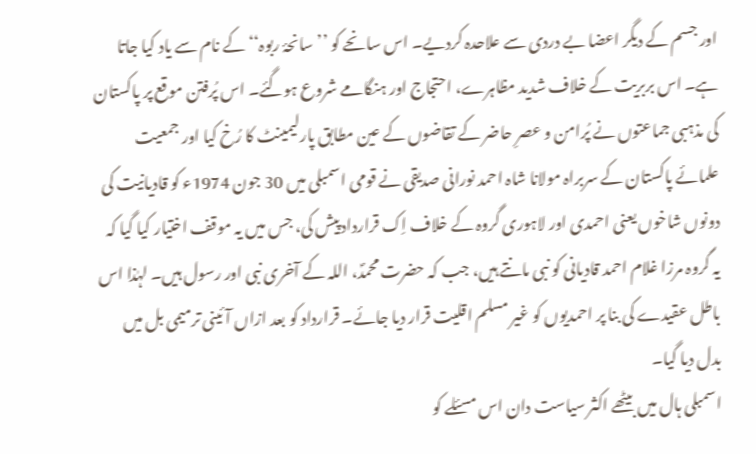اور جسم کے دیگر اعضا بے دردی سے علاحدہ کردیے۔ اس سانحے کو ’’سانحۂ ربوہ‘‘ کے نام سے یاد کیا جاتا ہے۔ اس بربریت کے خلاف شدید مظاہرے، احتجاج اور ہنگامے شروع ہوگئے۔ اس پُرفتن موقع پر پاکستان کی مذہبی جماعتوں نے پُرامن و عصرِ حاضر کے تقاضوں کے عین مطابق پارلیمینٹ کا رُخ کیا اور جمعیت علمائے پاکستان کے سربراہ مولانا شاہ احمد نورانی صدیقی نے قومی اسمبلی میں 30 جون 1974ء کو قادیانیت کی دونوں شاخوں یعنی احمدی اور لاہوری گروہ کے خلاف اِک قرارداد پیش کی، جس میں یہ موقف اختیار کیا گیا کہ یہ گروہ مرزا غلام احمد قادیانی کو نبی مانتے ہیں، جب کہ حضرت محمدؐ، اللہ کے آخری نبی اور رسول ہیں۔ لہٰذا اس باطل عقیدے کی بنا پر احمدیوں کو غیر مسلم اقلیت قرار دیا جائے۔ قرارداد کو بعد ازاں آئینی ترمیمی بل میں بدل دیا گیا۔
اسمبلی ہال میں بیٹھے اکثر سیاست دان اس مسئلے کو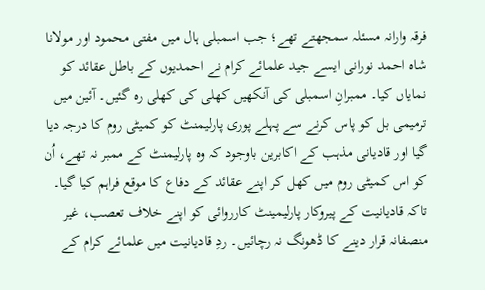فرقہ وارانہ مسئلہ سمجھتے تھے؛ جب اسمبلی ہال میں مفتی محمود اور مولانا شاہ احمد نورانی ایسے جید علمائے کرام نے احمدیوں کے باطل عقائد کو نمایاں کیا۔ ممبرانِ اسمبلی کی آنکھیں کھلی کی کھلی رہ گئیں۔ آئین میں ترمیمی بل کو پاس کرنے سے پہلے پوری پارلیمنٹ کو کمیٹی روم کا درجہ دیا گیا اور قادیانی مذہب کے اکابرین باوجود کہ وہ پارلیمنٹ کے ممبر نہ تھے، اُن کو اس کمیٹی روم میں کھل کر اپنے عقائد کے دفاع کا موقع فراہم کیا گیا۔ تاکہ قادیانیت کے پیروکار پارلیمینٹ کارروائی کو اپنے خلاف تعصب، غیر منصفانہ قرار دینے کا ڈھونگ نہ رچائیں۔ ردِ قادیانیت میں علمائے کرام کے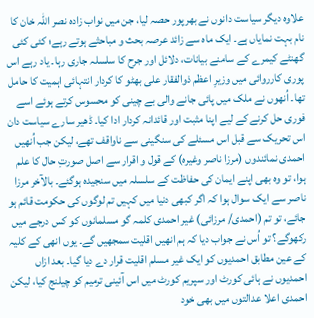علاوہ دیگر سیاست دانوں نے بھرپور حصہ لیا، جن میں نواب زادہ نصر اللہ خان کا نام بہت نمایاں ہے۔ ایک ماہ سے زائد عرصہ بحث و مباحثے ہوتے رہے؛ کئی کئی گھنٹے کیمرے کے سامنے بیانات، دلائل اور جرح کا سلسلہ جاری رہا۔ یاد رہے اس پوری کارروائی میں وزیرِ اعظم ذوالفقار علی بھٹو کا کردار انتہائی اہمیت کا حامل تھا۔ اُنھوں نے ملک میں پائی جانے والی بے چینی کو محسوس کرتے ہوئے اسے فوری حل کرنے کے لیے اپنا مثبت اور قائدانہ کردار ادا کیا۔ ڈھیر سارے سیاست دان اس تحریک سے قبل اس مسئلے کی سنگینی سے ناواقف تھے، لیکن جب اُنھیں احمدی نمائندوں (مرزا ناصر وغیرہ) کے قول و اقرار سے اصل صورتِ حال کا علم ہوا، تو وہ بھی اپنے ایمان کی حفاظت کے سلسلہ میں سنجیدہ ہوگئے۔ بالآخر مرزا ناصر سے ایک سوال ہوا کہ اگر کبھی دنیا میں کہیں تم لوگوں کی حکومت قائم ہو جائے، تو تم (احمدی/ مرزائی) غیر احمدی کلمہ گو مسلمانوں کو کس درجے میں رکھوگے؟ تو اُس نے جواب دیا کہ ہم انھیں اقلیت سمجھیں گے۔ یوں انھی کے کلیہ کے عین مطابق احمدیوں کو ایک غیر مسلم اقلیت قرار دے دیا گیا۔ بعد ازاں احمدیوں نے ہائی کورٹ اور سپریم کورٹ میں اس آئینی ترمیم کو چیلنج کیا، لیکن احمدی اعلا عدالتوں میں بھی خود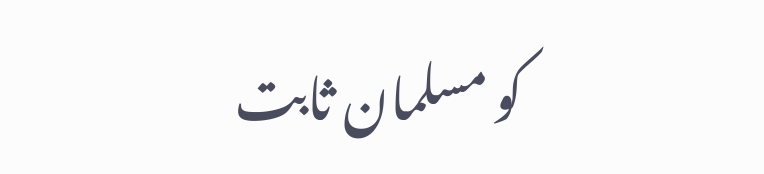کو مسلمان ثابت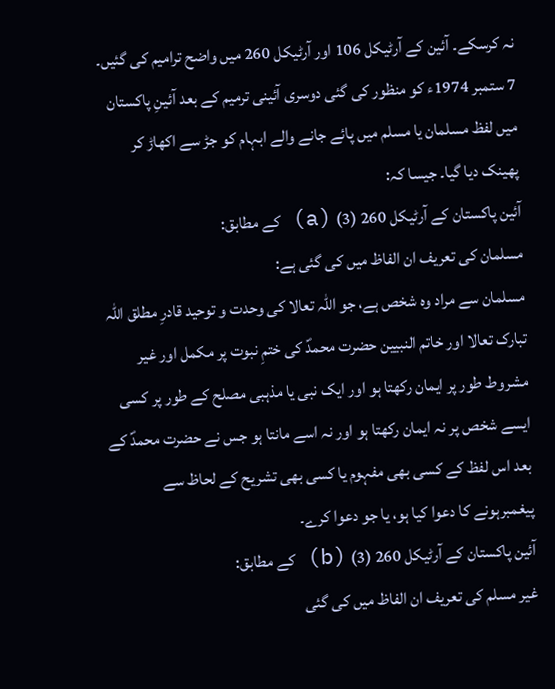نہ کرسکے۔ آئین کے آرٹیکل 106 اور آرٹیکل 260 میں واضح ترامیم کی گئیں۔ 7 ستمبر 1974ء کو منظور کی گئی دوسری آئینی ترمیم کے بعد آئینِ پاکستان میں لفظ مسلمان یا مسلم میں پائے جانے والے ابہام کو جڑ سے اکھاڑ کر پھینک دیا گیا۔ جیسا کہ:
آئین پاکستان کے آرٹیکل 260 (3) (a) کے مطابق:
مسلمان کی تعریف ان الفاظ میں کی گئی ہے:
مسلمان سے مراد وہ شخص ہے، جو اللہ تعالا کی وحدت و توحید قادرِ مطلق اللہ تبارک تعالا اور خاتم النبیین حضرت محمدؐ کی ختمِ نبوت پر مکمل اور غیر مشروط طور پر ایمان رکھتا ہو اور ایک نبی یا مذہبی مصلح کے طور پر کسی ایسے شخص پر نہ ایمان رکھتا ہو اور نہ اسے مانتا ہو جس نے حضرت محمدؐ کے بعد اس لفظ کے کسی بھی مفہوم یا کسی بھی تشریح کے لحاظ سے پیغمبرہونے کا دعوا کیا ہو، یا جو دعوا کرے۔
آئین پاکستان کے آرٹیکل 260 (3) (b) کے مطابق:
غیر مسلم کی تعریف ان الفاظ میں کی گئی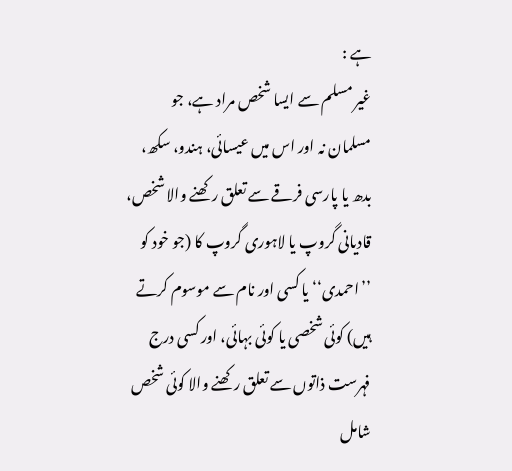ہے :
غیر مسلم سے ایسا شخص مراد ہے، جو مسلمان نہ اور اس میں عیسائی، ہندو، سکھ، بدھ یا پارسی فرقے سے تعلق رکھنے والا شخص، قادیانی گروپ یا لاہوری گروپ کا (جو خود کو ’’احمدی‘‘ یا کسی اور نام سے موسوم کرتے ہیں) کوئی شخصی یا کوئی بہائی، اور کسی درج فہرست ذاتوں سے تعلق رکھنے والا کوئی شخص شامل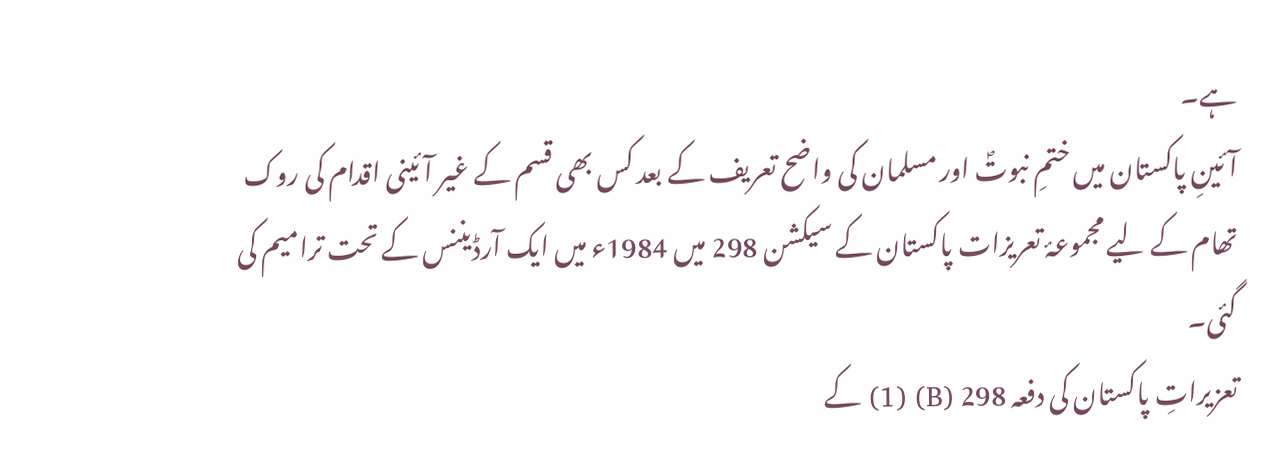ہے۔
آئینِ پاکستان میں ختمِ نبوتؐ اور مسلمان کی واضح تعریف کے بعد کس بھی قسم کے غیر آئینی اقدام کی روک تھام کے لیے مجموعۂ تعریزات پاکستان کے سیکشن 298 میں 1984ء میں ایک آرڈیننس کے تحت ترامیم کی گئی۔
تعزیراتِ پاکستان کی دفعہ 298 (B) (1) کے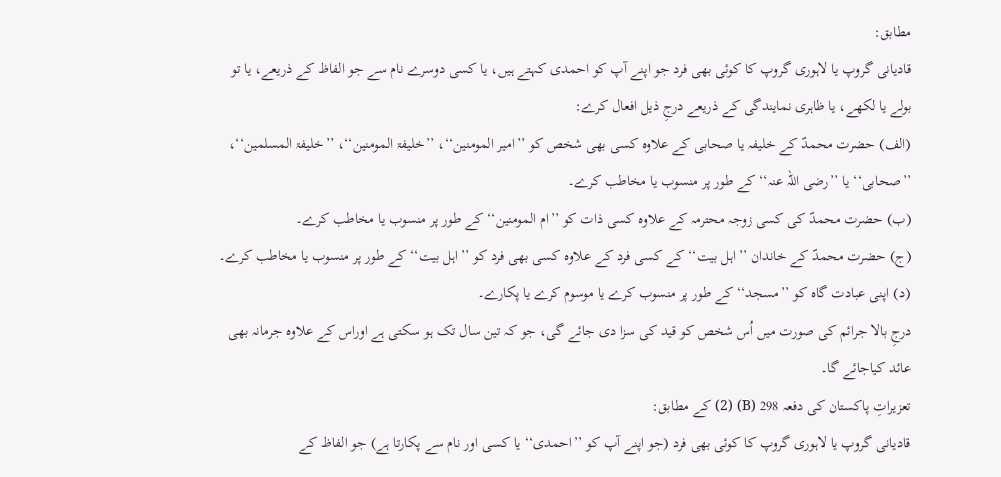مطابق:
قادیانی گروپ یا لاہوری گروپ کا کوئی بھی فرد جو اپنے آپ کو احمدی کہتے ہیں، یا کسی دوسرے نام سے جو الفاظ کے ذریعے، یا تو بولے یا لکھے، یا ظاہری نمایندگی کے ذریعے درجِ ذیل افعال کرے:
(الف) حضرت محمدؐ کے خلیفہ یا صحابی کے علاوہ کسی بھی شخص کو ’’امیر المومنین‘‘، ’’خلیفۃ المومنین‘‘، ’’خلیفۃ المسلمین‘‘، ’’صحابی‘‘ یا ’’رضی اللہ عنہ‘‘ کے طور پر منسوب یا مخاطب کرے۔
(ب) حضرت محمدؐ کی کسی زوجہ محترمہ کے علاوہ کسی ذات کو ’’ام المومنین‘‘ کے طور پر منسوب یا مخاطب کرے۔
(ج) حضرت محمدؐ کے خاندان ’’اہل بیت‘‘ کے کسی فرد کے علاوہ کسی بھی فرد کو ’’اہل بیت‘‘ کے طور پر منسوب یا مخاطب کرے۔
(د) اپنی عبادت گاہ کو ’’مسجد‘‘ کے طور پر منسوب کرے یا موسوم کرے یا پکارے۔
درجِ بالا جرائم کی صورت میں اُس شخص کو قید کی سزا دی جائے گی، جو کہ تین سال تک ہو سکتی ہے اوراس کے علاوہ جرمانہ بھی عائد کیاجائے گا۔
تعزیراتِ پاکستان کی دفعہ 298 (B) (2) کے مطابق:
قادیانی گروپ یا لاہوری گروپ کا کوئی بھی فرد (جو اپنے آپ کو ’’احمدی‘‘ یا کسی اور نام سے پکارتا ہے) جو الفاظ کے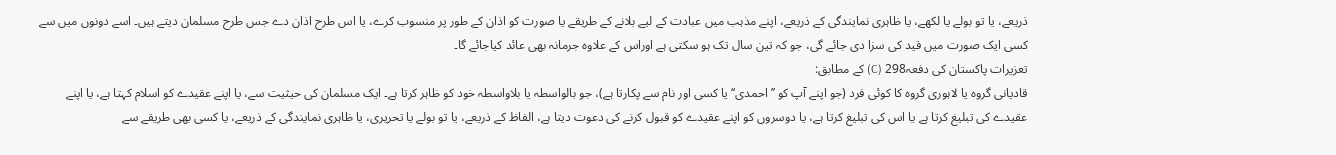ذریعے، یا تو بولے یا لکھے، یا ظاہری نمایندگی کے ذریعے، اپنے مذہب میں عبادت کے لیے بلانے کے طریقے یا صورت کو اذان کے طور پر منسوب کرے، یا اس طرح اذان دے جس طرح مسلمان دیتے ہیں۔ اسے دونوں میں سے کسی ایک صورت میں قید کی سزا دی جائے گی، جو کہ تین سال تک ہو سکتی ہے اوراس کے علاوہ جرمانہ بھی عائد کیاجائے گا۔
تعزیرات پاکستان کی دفعہ298 (C) کے مطابق:
قادیانی گروہ یا لاہوری گروہ کا کوئی فرد (جو اپنے آپ کو ’’احمدی‘‘ یا کسی اور نام سے پکارتا ہے)، جو بالواسطہ یا بلاواسطہ خود کو ظاہر کرتا ہے۔ ایک مسلمان کی حیثیت سے، یا اپنے عقیدے کو اسلام کہتا ہے، یا اپنے عقیدے کی تبلیغ کرتا ہے یا اس کی تبلیغ کرتا ہے، یا دوسروں کو اپنے عقیدے کو قبول کرنے کی دعوت دیتا ہے، الفاظ کے ذریعے، یا تو بولے یا تحریری، یا ظاہری نمایندگی کے ذریعے، یا کسی بھی طریقے سے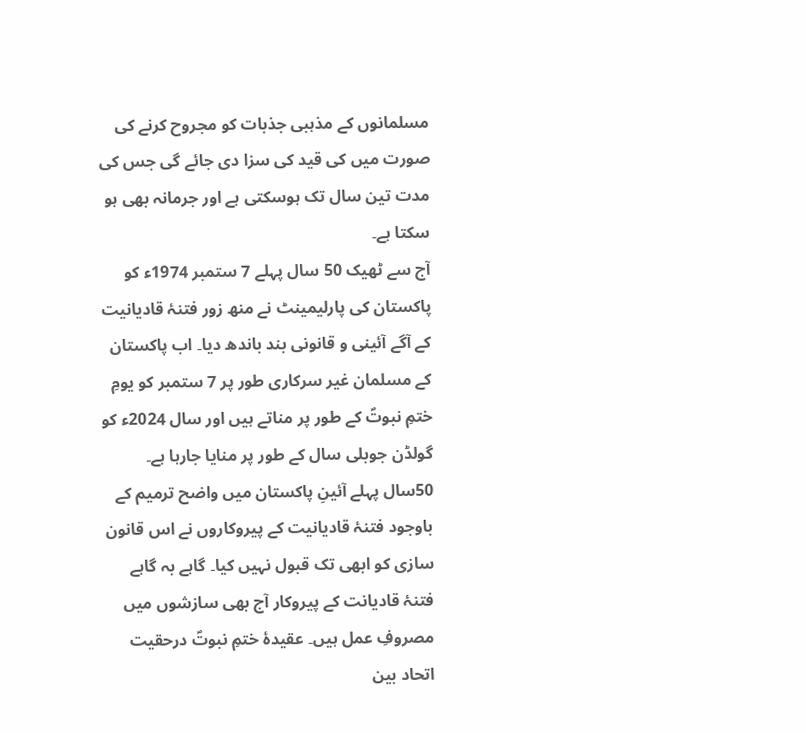مسلمانوں کے مذہبی جذبات کو مجروح کرنے کی صورت میں کی قید کی سزا دی جائے گی جس کی مدت تین سال تک ہوسکتی ہے اور جرمانہ بھی ہو سکتا ہے۔
آج سے ٹھیک 50 سال پہلے 7 ستمبر 1974ء کو پاکستان کی پارلیمینٹ نے منھ زور فتنۂ قادیانیت کے آگے آئینی و قانونی بند باندھ دیا۔ اب پاکستان کے مسلمان غیر سرکاری طور پر 7 ستمبر کو یومِ ختمِ نبوتؐ کے طور پر مناتے ہیں اور سال 2024ء کو گولڈن جوبلی سال کے طور پر منایا جارہا ہے۔
50سال پہلے آئینِ پاکستان میں واضح ترمیم کے باوجود فتنۂ قادیانیت کے پیروکاروں نے اس قانون سازی کو ابھی تک قبول نہیں کیا۔ گاہے بہ گاہے فتنۂ قادیانت کے پیروکار آج بھی سازشوں میں مصروفِ عمل ہیں۔ عقیدۂ ختمِ نبوتؐ درحقیت اتحاد بین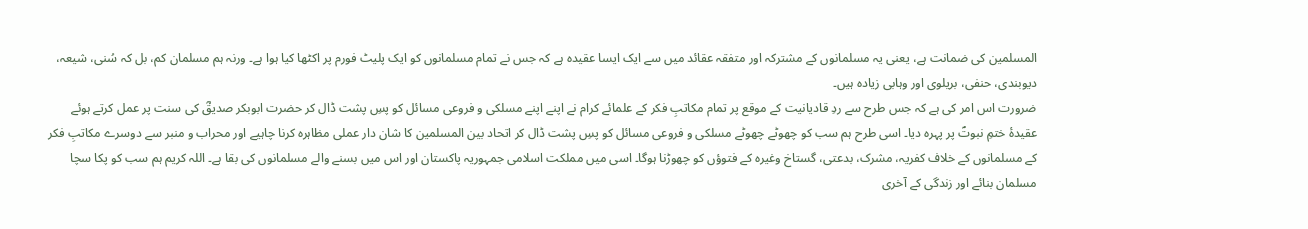المسلمین کی ضمانت ہے، یعنی یہ مسلمانوں کے مشترکہ اور متفقہ عقائد میں سے ایک ایسا عقیدہ ہے کہ جس نے تمام مسلمانوں کو ایک پلیٹ فورم پر اکٹھا کیا ہوا ہے۔ ورنہ ہم مسلمان کم، بل کہ سُنی، شیعہ، دیوبندی، حنفی، بریلوی اور وہابی زیادہ ہیں۔
ضرورت اس امر کی ہے کہ جس طرح سے ردِ قادیانیت کے موقع پر تمام مکاتبِ فکر کے علمائے کرام نے اپنے اپنے مسلکی و فروعی مسائل کو پسِ پشت ڈال کر حضرت ابوبکر صدیقؓ کی سنت پر عمل کرتے ہوئے عقیدۂ ختمِ نبوتؐ پر پہرہ دیا۔ اسی طرح ہم سب کو چھوٹے چھوٹے مسلکی و فروعی مسائل کو پسِ پشت ڈال کر اتحاد بین المسلمین کا شان دار عملی مظاہرہ کرنا چاہیے اور محراب و منبر سے دوسرے مکاتبِ فکر کے مسلمانوں کے خلاف کفریہ، مشرک، بدعتی، گستاخ وغیرہ کے فتوؤں کو چھوڑنا ہوگا۔ اسی میں مملکت اسلامی جمہوریہ پاکستان اور اس میں بسنے والے مسلمانوں کی بقا ہے۔ اللہ کریم ہم سب کو پکا سچا مسلمان بنائے اور زندگی کے آخری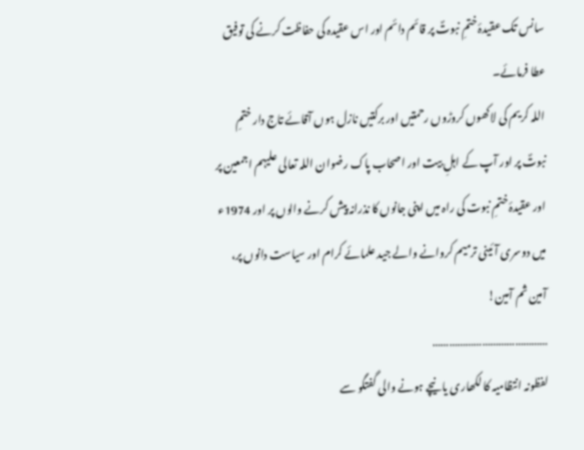سانس تک عقیدۂ ختمِ نبوتؐ پر قائم دائم اور اس عقیدہ کی حفاظت کرنے کی توفیق عطا فرمائے۔
اللہ کریم کی لاکھوں کروڑوں رحمتیں اور برکتیں نازل ہوں آقائے تاج دار ختمِ نبوتؐ پر اور آپ کے اہلِ بیت اور اصحاب پاک رضوان اللہ تعالی علیہم اجمعین پر اور عقیدۂ ختمِ نبوت کی راہ میں اپنی جانوں کا نذرانہ پیش کرنے والوں پر اور 1974ء میں دوسری آئینی ترمیم کروانے والے جید علمائے کرام اور سیاست دانوں پر، آمین ثم آمین!
……………………………………
لفظونہ انتظامیہ کا لکھاری یا نیچے ہونے والی گفتگو سے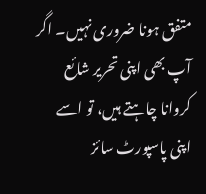متفق ہونا ضروری نہیں۔ اگر آپ بھی اپنی تحریر شائع کروانا چاہتے ہیں، تو اسے اپنی پاسپورٹ سائز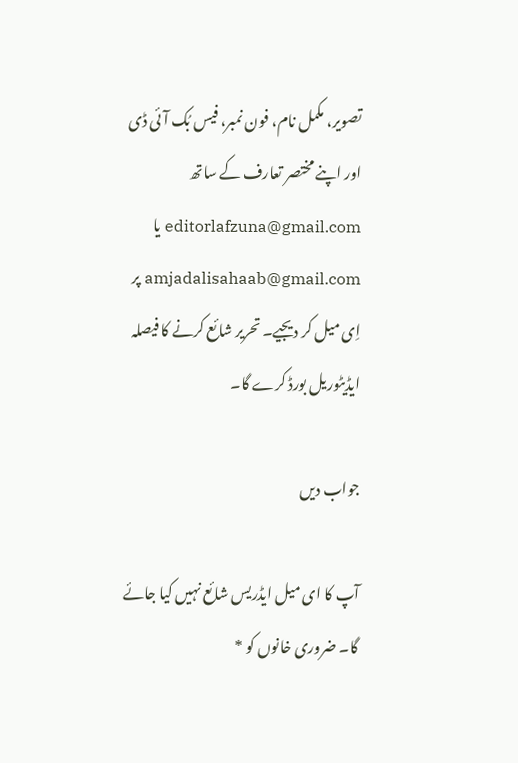تصویر، مکمل نام، فون نمبر، فیس بُک آئی ڈی اور اپنے مختصر تعارف کے ساتھ editorlafzuna@gmail.com یا amjadalisahaab@gmail.com پر اِی میل کر دیجیے۔ تحریر شائع کرنے کا فیصلہ ایڈیٹوریل بورڈ کرے گا۔

جواب دیں

آپ کا ای میل ایڈریس شائع نہیں کیا جائے گا۔ ضروری خانوں کو *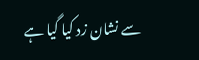سے نشان زد کیا گیا ہے